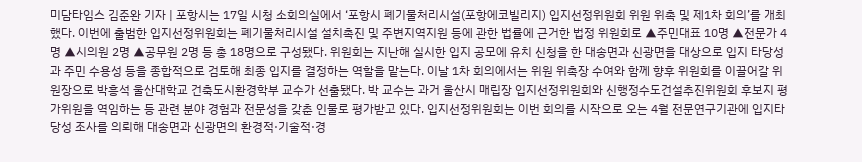미담타임스 김준완 기자 | 포항시는 17일 시청 소회의실에서 ‘포항시 폐기물처리시설(포항에코빌리지) 입지선정위원회 위원 위촉 및 제1차 회의’를 개최했다. 이번에 출범한 입지선정위원회는 폐기물처리시설 설치촉진 및 주변지역지원 등에 관한 법률에 근거한 법정 위원회로 ▲주민대표 10명 ▲전문가 4명 ▲시의원 2명 ▲공무원 2명 등 총 18명으로 구성됐다. 위원회는 지난해 실시한 입지 공모에 유치 신청을 한 대송면과 신광면을 대상으로 입지 타당성과 주민 수용성 등을 종합적으로 검토해 최종 입지를 결정하는 역할을 맡는다. 이날 1차 회의에서는 위원 위촉장 수여와 함께 향후 위원회를 이끌어갈 위원장으로 박흥석 울산대학교 건축도시환경학부 교수가 선출됐다. 박 교수는 과거 울산시 매립장 입지선정위원회와 신행정수도건설추진위원회 후보지 평가위원을 역임하는 등 관련 분야 경험과 전문성을 갖춘 인물로 평가받고 있다. 입지선정위원회는 이번 회의를 시작으로 오는 4월 전문연구기관에 입지타당성 조사를 의뢰해 대송면과 신광면의 환경적·기술적·경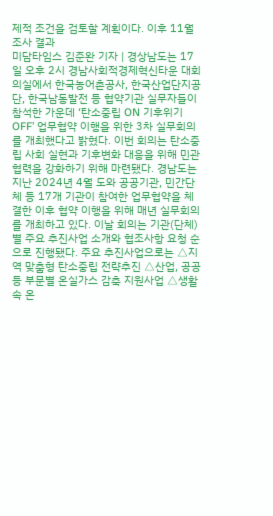제적 조건을 검토할 계획이다. 이후 11월 조사 결과
미담타임스 김준완 기자 | 경상남도는 17일 오후 2시 경남사회적경제혁신타운 대회의실에서 한국농어촌공사, 한국산업단지공단, 한국남동발전 등 협약기관 실무자들이 참석한 가운데 ‘탄소중립 ON 기후위기 OFF’ 업무협약 이행을 위한 3차 실무회의를 개최했다고 밝혔다. 이번 회의는 탄소중립 사회 실현과 기후변화 대응을 위해 민관 협력을 강화하기 위해 마련됐다. 경남도는 지난 2024년 4월 도와 공공기관, 민간단체 등 17개 기관이 참여한 업무협약을 체결한 이후 협약 이행을 위해 매년 실무회의를 개최하고 있다. 이날 회의는 기관(단체)별 주요 추진사업 소개와 협조사항 요청 순으로 진행됐다. 주요 추진사업으로는 △지역 맞춤형 탄소중립 전략추진 △산업, 공공 등 부문별 온실가스 감축 지원사업 △생활 속 온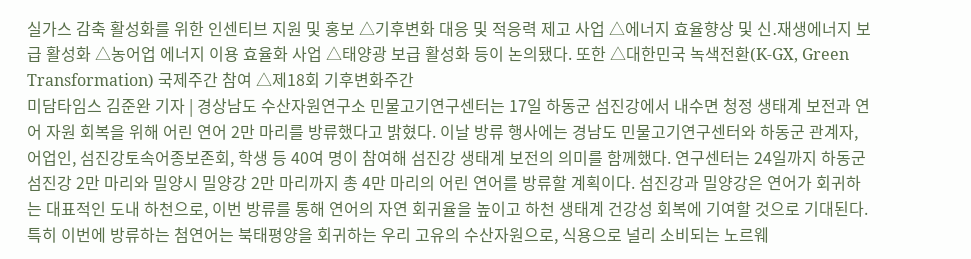실가스 감축 활성화를 위한 인센티브 지원 및 홍보 △기후변화 대응 및 적응력 제고 사업 △에너지 효율향상 및 신․재생에너지 보급 활성화 △농어업 에너지 이용 효율화 사업 △태양광 보급 활성화 등이 논의됐다. 또한 △대한민국 녹색전환(K-GX, Green Transformation) 국제주간 참여 △제18회 기후변화주간
미담타임스 김준완 기자 | 경상남도 수산자원연구소 민물고기연구센터는 17일 하동군 섬진강에서 내수면 청정 생태계 보전과 연어 자원 회복을 위해 어린 연어 2만 마리를 방류했다고 밝혔다. 이날 방류 행사에는 경남도 민물고기연구센터와 하동군 관계자, 어업인, 섬진강토속어종보존회, 학생 등 40여 명이 참여해 섬진강 생태계 보전의 의미를 함께했다. 연구센터는 24일까지 하동군 섬진강 2만 마리와 밀양시 밀양강 2만 마리까지 총 4만 마리의 어린 연어를 방류할 계획이다. 섬진강과 밀양강은 연어가 회귀하는 대표적인 도내 하천으로, 이번 방류를 통해 연어의 자연 회귀율을 높이고 하천 생태계 건강성 회복에 기여할 것으로 기대된다. 특히 이번에 방류하는 첨연어는 북태평양을 회귀하는 우리 고유의 수산자원으로, 식용으로 널리 소비되는 노르웨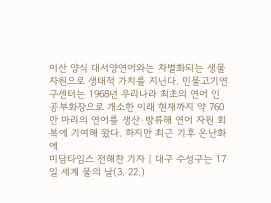이산 양식 대서양연어와는 차별화되는 생물자원으로 생태적 가치를 지닌다. 민물고기연구센터는 1968년 우리나라 최초의 연어 인공부화장으로 개소한 이래 현재까지 약 760만 마리의 연어를 생산·방류해 연어 자원 회복에 기여해 왔다. 하지만 최근 기후 온난화에
미담타임스 전해찬 기자 | 대구 수성구는 17일 세계 물의 날(3. 22.)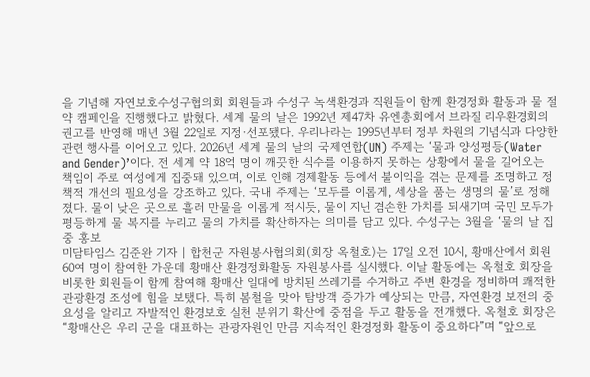을 기념해 자연보호수성구협의회 회원들과 수성구 녹색환경과 직원들이 함께 환경정화 활동과 물 절약 캠페인을 진행했다고 밝혔다. 세계 물의 날은 1992년 제47차 유엔총회에서 브라질 리우환경회의 권고를 반영해 매년 3월 22일로 지정·선포됐다. 우리나라는 1995년부터 정부 차원의 기념식과 다양한 관련 행사를 이어오고 있다. 2026년 세계 물의 날의 국제연합(UN) 주제는 ‘물과 양성평등(Water and Gender)’이다. 전 세계 약 18억 명이 깨끗한 식수를 이용하지 못하는 상황에서 물을 길어오는 책임이 주로 여성에게 집중돼 있으며, 이로 인해 경제활동 등에서 불이익을 겪는 문제를 조명하고 정책적 개선의 필요성을 강조하고 있다. 국내 주제는 ‘모두를 이롭게, 세상을 품는 생명의 물’로 정해졌다. 물이 낮은 곳으로 흘러 만물을 이롭게 적시듯, 물이 지닌 겸손한 가치를 되새기며 국민 모두가 평등하게 물 복지를 누리고 물의 가치를 확산하자는 의미를 담고 있다. 수성구는 3월을 ‘물의 날 집중 홍보
미담타임스 김준완 기자 | 합천군 자원봉사협의회(회장 옥철호)는 17일 오전 10시, 황매산에서 회원 60여 명이 참여한 가운데 황매산 환경정화활동 자원봉사를 실시했다. 이날 활동에는 옥철호 회장을 비롯한 회원들이 함께 참여해 황매산 일대에 방치된 쓰레기를 수거하고 주변 환경을 정비하며 쾌적한 관광환경 조성에 힘을 보탰다. 특히 봄철을 맞아 탐방객 증가가 예상되는 만큼, 자연환경 보전의 중요성을 알리고 자발적인 환경보호 실천 분위기 확산에 중점을 두고 활동을 전개했다. 옥철호 회장은 “황매산은 우리 군을 대표하는 관광자원인 만큼 지속적인 환경정화 활동이 중요하다”며 “앞으로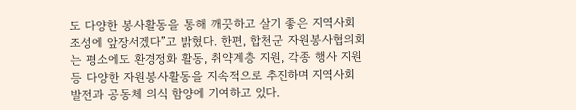도 다양한 봉사활동을 통해 깨끗하고 살기 좋은 지역사회 조성에 앞장서겠다”고 밝혔다. 한편, 합천군 자원봉사협의회는 평소에도 환경정화 활동, 취약계층 지원, 각종 행사 지원 등 다양한 자원봉사활동을 지속적으로 추진하며 지역사회 발전과 공동체 의식 함양에 기여하고 있다.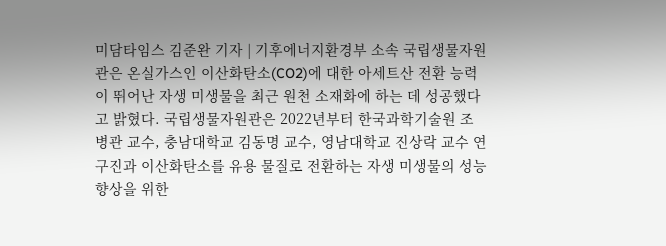미담타임스 김준완 기자 | 기후에너지환경부 소속 국립생물자원관은 온실가스인 이산화탄소(CO2)에 대한 아세트산 전환 능력이 뛰어난 자생 미생물을 최근 원천 소재화에 하는 데 성공했다고 밝혔다. 국립생물자원관은 2022년부터 한국과학기술원 조병관 교수, 충남대학교 김동명 교수, 영남대학교 진상락 교수 연구진과 이산화탄소를 유용 물질로 전환하는 자생 미생물의 성능 향상을 위한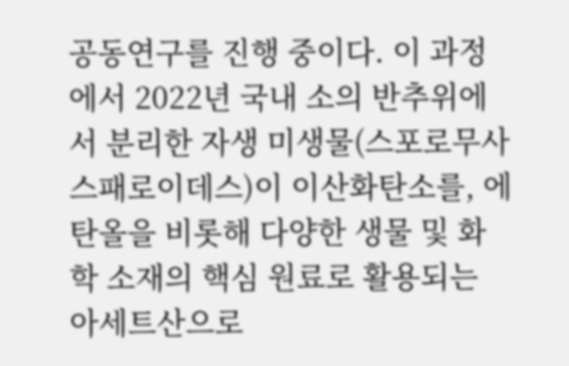공동연구를 진행 중이다. 이 과정에서 2022년 국내 소의 반추위에서 분리한 자생 미생물(스포로무사 스패로이데스)이 이산화탄소를, 에탄올을 비롯해 다양한 생물 및 화학 소재의 핵심 원료로 활용되는 아세트산으로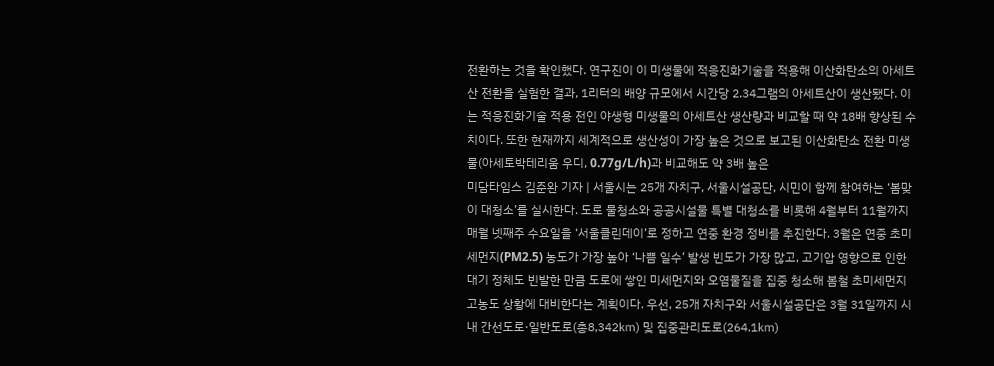전환하는 것을 확인했다. 연구진이 이 미생물에 적응진화기술을 적용해 이산화탄소의 아세트산 전환을 실험한 결과, 1리터의 배양 규모에서 시간당 2.34그램의 아세트산이 생산됐다. 이는 적응진화기술 적용 전인 야생형 미생물의 아세트산 생산량과 비교할 때 약 18배 향상된 수치이다. 또한 현재까지 세계적으로 생산성이 가장 높은 것으로 보고된 이산화탄소 전환 미생물(아세토박테리움 우디, 0.77g/L/h)과 비교해도 약 3배 높은
미담타임스 김준완 기자 | 서울시는 25개 자치구, 서울시설공단, 시민이 함께 참여하는 ‘봄맞이 대청소’를 실시한다. 도로 물청소와 공공시설물 특별 대청소를 비롯해 4월부터 11월까지 매월 넷째주 수요일을 ‘서울클린데이’로 정하고 연중 환경 정비를 추진한다. 3월은 연중 초미세먼지(PM2.5) 농도가 가장 높아 ‘나쁨 일수’ 발생 빈도가 가장 많고, 고기압 영향으로 인한 대기 정체도 빈발한 만큼 도로에 쌓인 미세먼지와 오염물질을 집중 청소해 봄철 초미세먼지 고농도 상황에 대비한다는 계획이다. 우선, 25개 자치구와 서울시설공단은 3월 31일까지 시내 간선도로·일반도로(총8,342㎞) 및 집중관리도로(264.1㎞)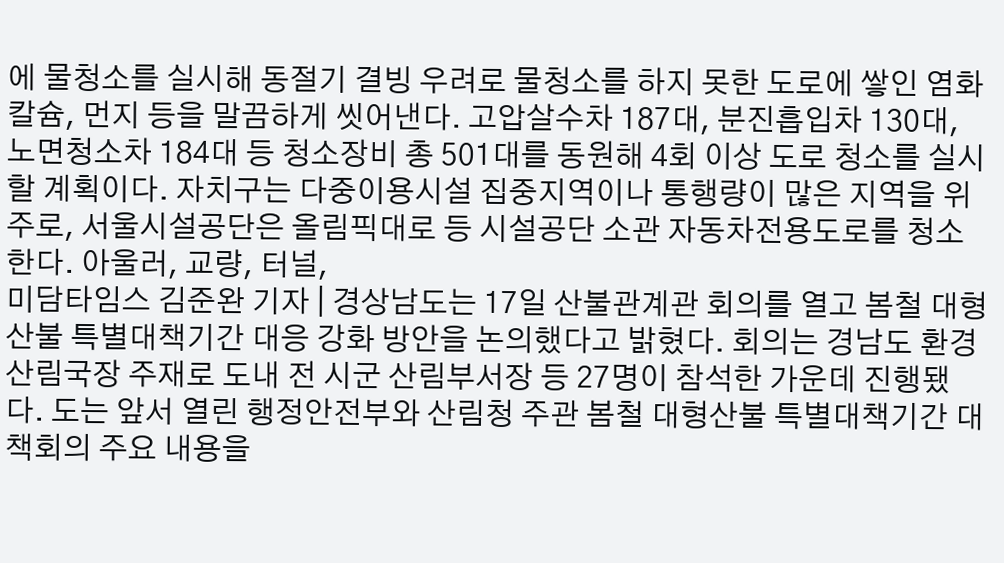에 물청소를 실시해 동절기 결빙 우려로 물청소를 하지 못한 도로에 쌓인 염화칼슘, 먼지 등을 말끔하게 씻어낸다. 고압살수차 187대, 분진흡입차 130대, 노면청소차 184대 등 청소장비 총 501대를 동원해 4회 이상 도로 청소를 실시할 계획이다. 자치구는 다중이용시설 집중지역이나 통행량이 많은 지역을 위주로, 서울시설공단은 올림픽대로 등 시설공단 소관 자동차전용도로를 청소한다. 아울러, 교량, 터널,
미담타임스 김준완 기자 | 경상남도는 17일 산불관계관 회의를 열고 봄철 대형산불 특별대책기간 대응 강화 방안을 논의했다고 밝혔다. 회의는 경남도 환경산림국장 주재로 도내 전 시군 산림부서장 등 27명이 참석한 가운데 진행됐다. 도는 앞서 열린 행정안전부와 산림청 주관 봄철 대형산불 특별대책기간 대책회의 주요 내용을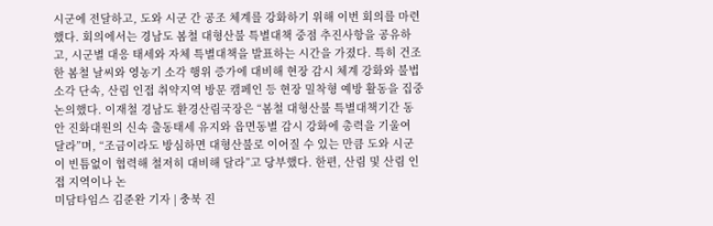시군에 전달하고, 도와 시군 간 공조 체계를 강화하기 위해 이번 회의를 마련했다. 회의에서는 경남도 봄철 대형산불 특별대책 중점 추진사항을 공유하고, 시군별 대응 태세와 자체 특별대책을 발표하는 시간을 가졌다. 특히 건조한 봄철 날씨와 영농기 소각 행위 증가에 대비해 현장 감시 체계 강화와 불법 소각 단속, 산림 인접 취약지역 방문 캠페인 등 현장 밀착형 예방 활동을 집중 논의했다. 이재철 경남도 환경산림국장은 “봄철 대형산불 특별대책기간 동안 진화대원의 신속 출동태세 유지와 읍면동별 감시 강화에 총력을 기울여 달라”며, “조금이라도 방심하면 대형산불로 이어질 수 있는 만큼 도와 시군이 빈틈없이 협력해 철저히 대비해 달라”고 당부했다. 한편, 산림 및 산림 인접 지역이나 논
미담타임스 김준완 기자 | 충북 진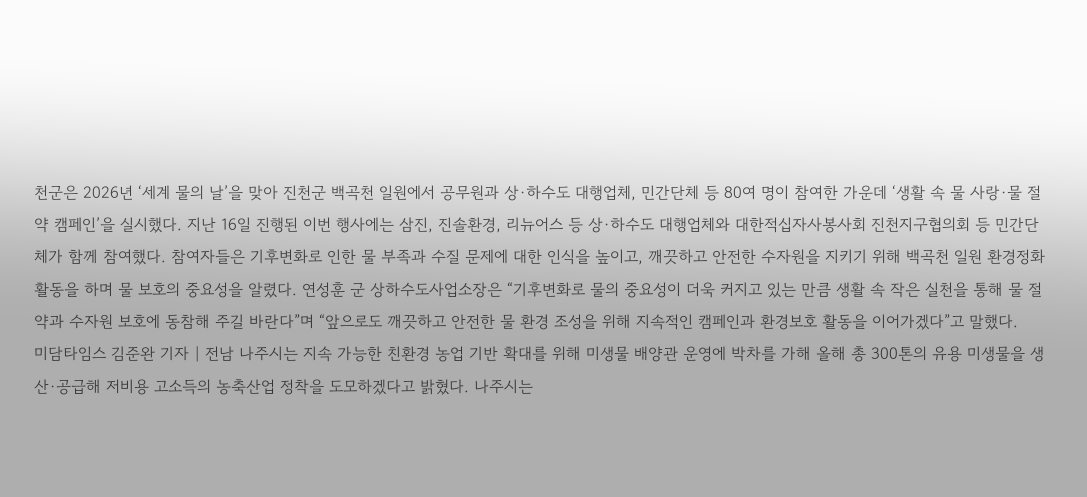천군은 2026년 ‘세계 물의 날’을 맞아 진천군 백곡천 일원에서 공무원과 상·하수도 대행업체, 민간단체 등 80여 명이 참여한 가운데 ‘생활 속 물 사랑·물 절약 캠페인’을 실시했다. 지난 16일 진행된 이번 행사에는 삼진, 진솔환경, 리뉴어스 등 상·하수도 대행업체와 대한적십자사봉사회 진천지구협의회 등 민간단체가 함께 참여했다. 참여자들은 기후변화로 인한 물 부족과 수질 문제에 대한 인식을 높이고, 깨끗하고 안전한 수자원을 지키기 위해 백곡천 일원 환경정화 활동을 하며 물 보호의 중요성을 알렸다. 연성훈 군 상하수도사업소장은 “기후변화로 물의 중요성이 더욱 커지고 있는 만큼 생활 속 작은 실천을 통해 물 절약과 수자원 보호에 동참해 주길 바란다”며 “앞으로도 깨끗하고 안전한 물 환경 조성을 위해 지속적인 캠페인과 환경보호 활동을 이어가겠다”고 말했다.
미담타임스 김준완 기자 | 전남 나주시는 지속 가능한 친환경 농업 기반 확대를 위해 미생물 배양관 운영에 박차를 가해 올해 총 300톤의 유용 미생물을 생산·공급해 저비용 고소득의 농축산업 정착을 도모하겠다고 밝혔다. 나주시는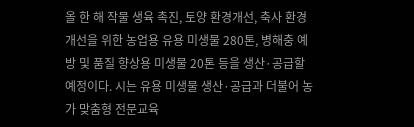올 한 해 작물 생육 촉진, 토양 환경개선, 축사 환경개선을 위한 농업용 유용 미생물 280톤, 병해충 예방 및 품질 향상용 미생물 20톤 등을 생산·공급할 예정이다. 시는 유용 미생물 생산·공급과 더불어 농가 맞춤형 전문교육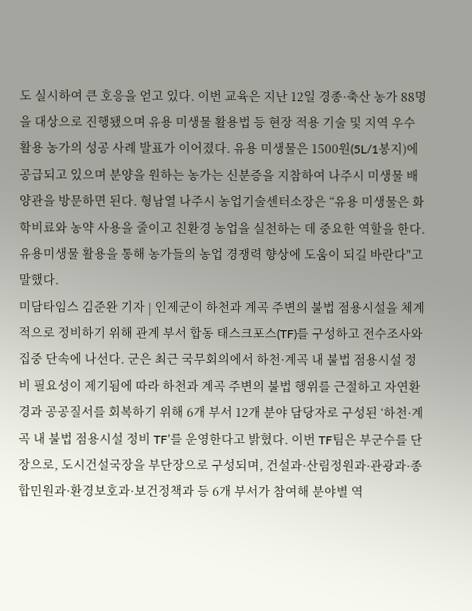도 실시하여 큰 호응을 얻고 있다. 이번 교육은 지난 12일 경종·축산 농가 88명을 대상으로 진행됐으며 유용 미생물 활용법 등 현장 적용 기술 및 지역 우수 활용 농가의 성공 사례 발표가 이어졌다. 유용 미생물은 1500원(5L/1봉지)에 공급되고 있으며 분양을 원하는 농가는 신분증을 지참하여 나주시 미생물 배양관을 방문하면 된다. 형남열 나주시 농업기술센터소장은 “유용 미생물은 화학비료와 농약 사용을 줄이고 친환경 농업을 실천하는 데 중요한 역할을 한다. 유용미생물 활용을 통해 농가들의 농업 경쟁력 향상에 도움이 되길 바란다"고 말했다.
미담타임스 김준완 기자 | 인제군이 하천과 계곡 주변의 불법 점용시설을 체계적으로 정비하기 위해 관계 부서 합동 태스크포스(TF)를 구성하고 전수조사와 집중 단속에 나선다. 군은 최근 국무회의에서 하천·계곡 내 불법 점용시설 정비 필요성이 제기됨에 따라 하천과 계곡 주변의 불법 행위를 근절하고 자연환경과 공공질서를 회복하기 위해 6개 부서 12개 분야 담당자로 구성된 ‘하천·계곡 내 불법 점용시설 정비 TF’를 운영한다고 밝혔다. 이번 TF팀은 부군수를 단장으로, 도시건설국장을 부단장으로 구성되며, 건설과·산림정원과·관광과·종합민원과·환경보호과·보건정책과 등 6개 부서가 참여해 분야별 역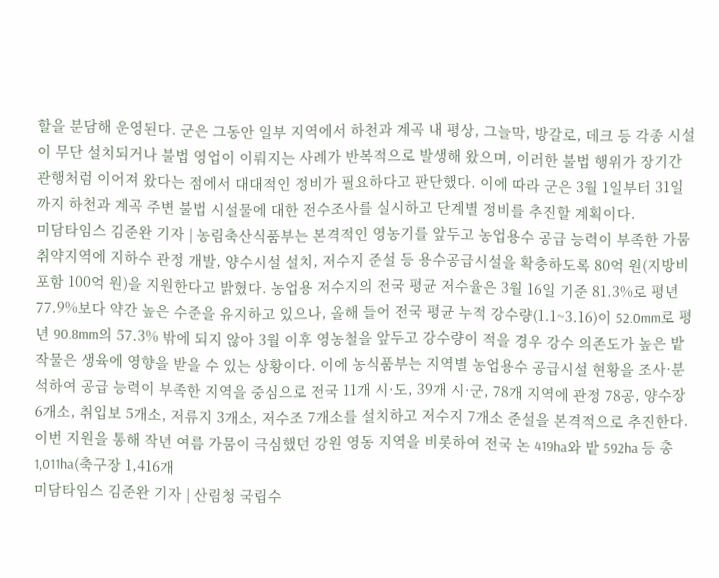할을 분담해 운영된다. 군은 그동안 일부 지역에서 하천과 계곡 내 평상, 그늘막, 방갈로, 데크 등 각종 시설이 무단 설치되거나 불법 영업이 이뤄지는 사례가 반복적으로 발생해 왔으며, 이러한 불법 행위가 장기간 관행처럼 이어져 왔다는 점에서 대대적인 정비가 필요하다고 판단했다. 이에 따라 군은 3월 1일부터 31일까지 하천과 계곡 주변 불법 시설물에 대한 전수조사를 실시하고 단계별 정비를 추진할 계획이다.
미담타임스 김준완 기자 | 농림축산식품부는 본격적인 영농기를 앞두고 농업용수 공급 능력이 부족한 가뭄취약지역에 지하수 관정 개발, 양수시설 설치, 저수지 준설 등 용수공급시설을 확충하도록 80억 원(지방비 포함 100억 원)을 지원한다고 밝혔다. 농업용 저수지의 전국 평균 저수율은 3월 16일 기준 81.3%로 평년 77.9%보다 약간 높은 수준을 유지하고 있으나, 올해 들어 전국 평균 누적 강수량(1.1~3.16)이 52.0mm로 평년 90.8mm의 57.3% 밖에 되지 않아 3월 이후 영농철을 앞두고 강수량이 적을 경우 강수 의존도가 높은 밭작물은 생육에 영향을 받을 수 있는 상황이다. 이에 농식품부는 지역별 농업용수 공급시설 현황을 조사·분석하여 공급 능력이 부족한 지역을 중심으로 전국 11개 시·도, 39개 시·군, 78개 지역에 관정 78공, 양수장 6개소, 취입보 5개소, 저류지 3개소, 저수조 7개소를 설치하고 저수지 7개소 준설을 본격적으로 추진한다. 이번 지원을 통해 작년 여름 가뭄이 극심했던 강원 영동 지역을 비롯하여 전국 논 419ha와 밭 592ha 등 총 1,011ha(축구장 1,416개
미담타임스 김준완 기자 | 산림청 국립수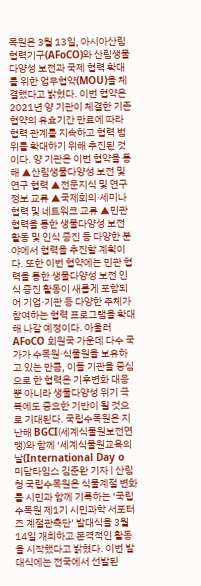목원은 3월 13일, 아시아산림협력기구(AFoCO)와 산림생물다양성 보전과 국제 협력 확대를 위한 업무협약(MOU)을 체결했다고 밝혔다. 이번 협약은 2021년 양 기관이 체결한 기존 협약의 유효기간 만료에 따라 협력 관계를 지속하고 협력 범위를 확대하기 위해 추진된 것이다. 양 기관은 이번 협약을 통해 ▲산림생물다양성 보전 및 연구 협력 ▲전문지식 및 연구정보 교류 ▲국제회의·세미나 협력 및 네트워크 교류 ▲민관 협력을 통한 생물다양성 보전 활동 및 인식 증진 등 다양한 분야에서 협력을 추진할 계획이다. 또한 이번 협약에는 민관 협력을 통한 생물다양성 보전 인식 증진 활동이 새롭게 포함되어 기업·기관 등 다양한 주체가 참여하는 협력 프로그램을 확대해 나갈 예정이다. 아울러 AFoCO 회원국 가운데 다수 국가가 수목원·식물원을 보유하고 있는 만큼, 이들 기관을 중심으로 한 협력은 기후변화 대응뿐 아니라 생물다양성 위기 극복에도 중요한 기반이 될 것으로 기대된다. 국립수목원은 지난해 BGCI(세계식물원보전연맹)와 함께 ‘세계식물원교육의 날(International Day o
미담타임스 김준완 기자 | 산림청 국립수목원은 식물계절 변화를 시민과 함께 기록하는 ‘국립수목원 제1기 시민과학 서포터즈 계절관측단’ 발대식을 3월 14일 개최하고 본격적인 활동을 시작했다고 밝혔다. 이번 발대식에는 전국에서 선발된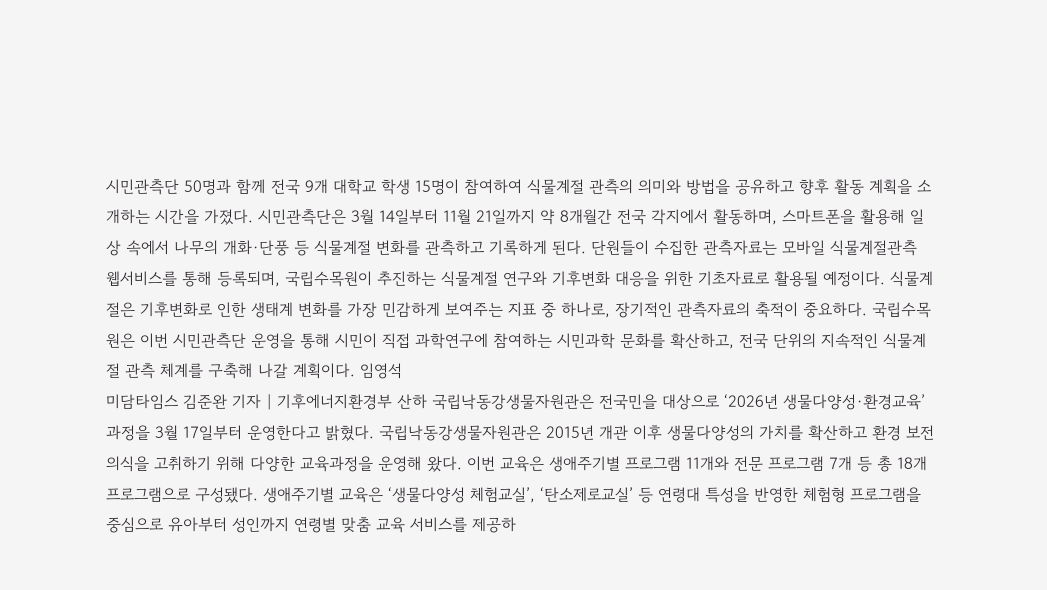시민관측단 50명과 함께 전국 9개 대학교 학생 15명이 참여하여 식물계절 관측의 의미와 방법을 공유하고 향후 활동 계획을 소개하는 시간을 가졌다. 시민관측단은 3월 14일부터 11월 21일까지 약 8개월간 전국 각지에서 활동하며, 스마트폰을 활용해 일상 속에서 나무의 개화·단풍 등 식물계절 변화를 관측하고 기록하게 된다. 단원들이 수집한 관측자료는 모바일 식물계절관측 웹서비스를 통해 등록되며, 국립수목원이 추진하는 식물계절 연구와 기후변화 대응을 위한 기초자료로 활용될 예정이다. 식물계절은 기후변화로 인한 생태계 변화를 가장 민감하게 보여주는 지표 중 하나로, 장기적인 관측자료의 축적이 중요하다. 국립수목원은 이번 시민관측단 운영을 통해 시민이 직접 과학연구에 참여하는 시민과학 문화를 확산하고, 전국 단위의 지속적인 식물계절 관측 체계를 구축해 나갈 계획이다. 임영석
미담타임스 김준완 기자 | 기후에너지환경부 산하 국립낙동강생물자원관은 전국민을 대상으로 ‘2026년 생물다양성·환경교육’ 과정을 3월 17일부터 운영한다고 밝혔다. 국립낙동강생물자원관은 2015년 개관 이후 생물다양성의 가치를 확산하고 환경 보전 의식을 고취하기 위해 다양한 교육과정을 운영해 왔다. 이번 교육은 생애주기별 프로그램 11개와 전문 프로그램 7개 등 총 18개 프로그램으로 구성됐다. 생애주기별 교육은 ‘생물다양성 체험교실’, ‘탄소제로교실’ 등 연령대 특성을 반영한 체험형 프로그램을 중심으로 유아부터 성인까지 연령별 맞춤 교육 서비스를 제공하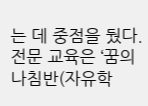는 데 중점을 뒀다. 전문 교육은 ‘꿈의 나침반(자유학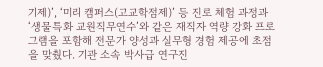기제)’, ‘미리 캠퍼스(고교학점제)’ 등 진로 체험 과정과 ‘생물특화 교원직무연수’와 같은 재직자 역량 강화 프로그램을 포함해 전문가 양성과 실무형 경험 제공에 초점을 맞췄다. 기관 소속 박사급 연구진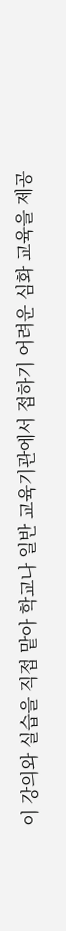이 강의와 실습을 직접 맡아 학교나 일반 교육기관에서 접하기 어려운 심화 교육을 제공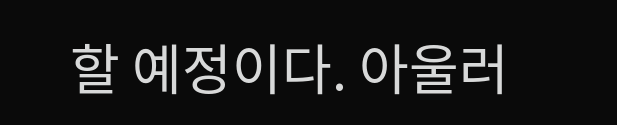할 예정이다. 아울러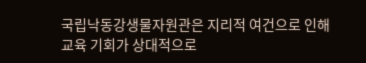국립낙동강생물자원관은 지리적 여건으로 인해 교육 기회가 상대적으로